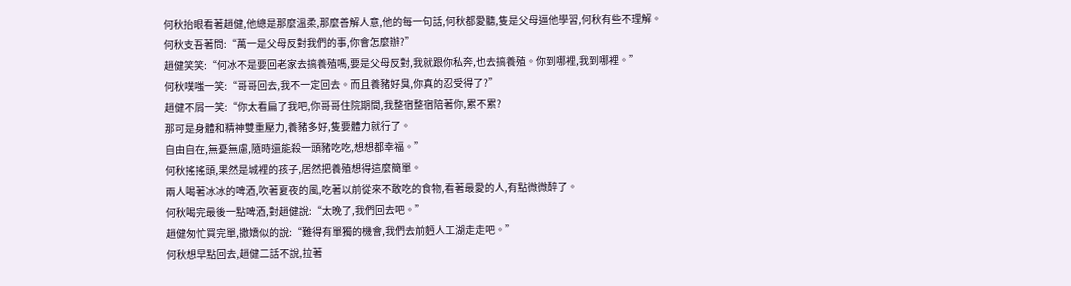何秋抬眼看著趙健,他總是那麼溫柔,那麼善解人意,他的每一句話,何秋都愛聽,隻是父母逼他學習,何秋有些不理解。
何秋支吾著問:“萬一是父母反對我們的事,你會怎麼辦?”
趙健笑笑:“何冰不是要回老家去搞養殖嗎,要是父母反對,我就跟你私奔,也去搞養殖。你到哪裡,我到哪裡。”
何秋噗嗤一笑:“哥哥回去,我不一定回去。而且養豬好臭,你真的忍受得了?”
趙健不屑一笑:“你太看扁了我吧,你哥哥住院期間,我整宿整宿陪著你,累不累?
那可是身體和精神雙重壓力,養豬多好,隻要體力就行了。
自由自在,無憂無慮,隨時還能殺一頭豬吃吃,想想都幸福。”
何秋搖搖頭,果然是城裡的孩子,居然把養殖想得這麼簡單。
兩人喝著冰冰的啤酒,吹著夏夜的風,吃著以前從來不敢吃的食物,看著最愛的人,有點微微醉了。
何秋喝完最後一點啤酒,對趙健說:“太晚了,我們回去吧。”
趙健匆忙買完單,撒嬌似的說:“難得有單獨的機會,我們去前麪人工湖走走吧。”
何秋想早點回去,趙健二話不說,拉著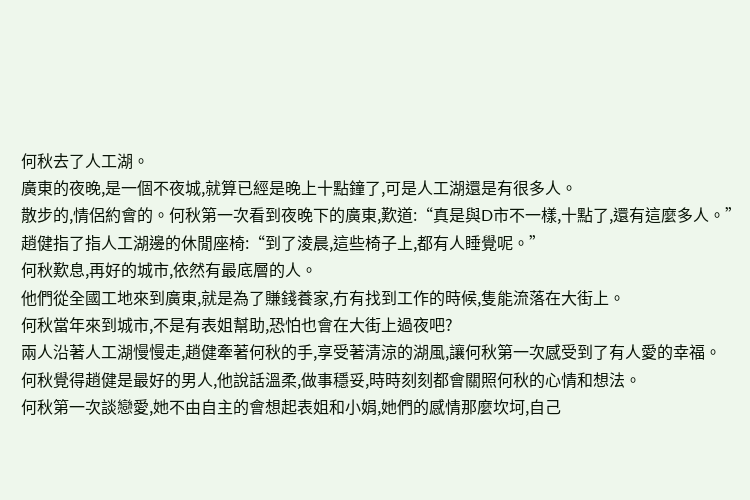何秋去了人工湖。
廣東的夜晚,是一個不夜城,就算已經是晚上十點鐘了,可是人工湖還是有很多人。
散步的,情侶約會的。何秋第一次看到夜晚下的廣東,歎道:“真是與D市不一樣,十點了,還有這麼多人。”
趙健指了指人工湖邊的休閒座椅:“到了淩晨,這些椅子上,都有人睡覺呢。”
何秋歎息,再好的城市,依然有最底層的人。
他們從全國工地來到廣東,就是為了賺錢養家,冇有找到工作的時候,隻能流落在大街上。
何秋當年來到城市,不是有表姐幫助,恐怕也會在大街上過夜吧?
兩人沿著人工湖慢慢走,趙健牽著何秋的手,享受著清涼的湖風,讓何秋第一次感受到了有人愛的幸福。
何秋覺得趙健是最好的男人,他說話溫柔,做事穩妥,時時刻刻都會關照何秋的心情和想法。
何秋第一次談戀愛,她不由自主的會想起表姐和小娟,她們的感情那麼坎坷,自己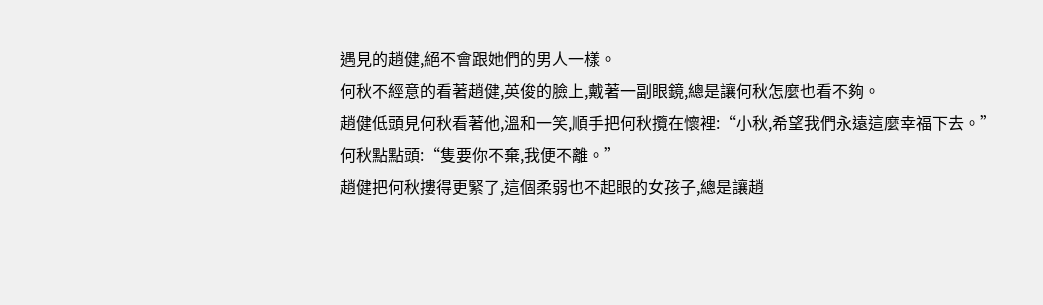遇見的趙健,絕不會跟她們的男人一樣。
何秋不經意的看著趙健,英俊的臉上,戴著一副眼鏡,總是讓何秋怎麼也看不夠。
趙健低頭見何秋看著他,溫和一笑,順手把何秋攬在懷裡:“小秋,希望我們永遠這麼幸福下去。”
何秋點點頭:“隻要你不棄,我便不離。”
趙健把何秋摟得更緊了,這個柔弱也不起眼的女孩子,總是讓趙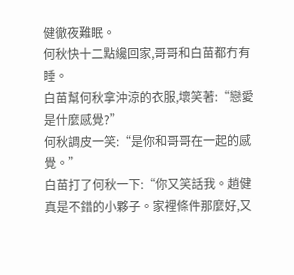健徹夜難眠。
何秋快十二點纔回家,哥哥和白苗都冇有睡。
白苗幫何秋拿沖涼的衣服,壞笑著:“戀愛是什麼感覺?”
何秋調皮一笑:“是你和哥哥在一起的感覺。”
白苗打了何秋一下:“你又笑話我。趙健真是不錯的小夥子。家裡條件那麼好,又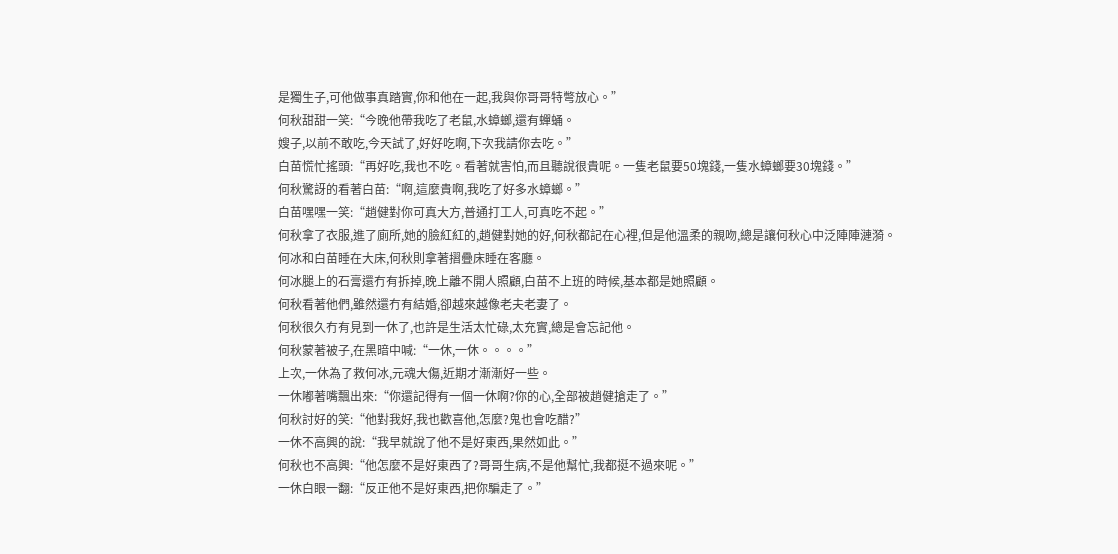是獨生子,可他做事真踏實,你和他在一起,我與你哥哥特彆放心。”
何秋甜甜一笑:“今晚他帶我吃了老鼠,水蟑螂,還有蟬蛹。
嫂子,以前不敢吃,今天試了,好好吃啊,下次我請你去吃。”
白苗慌忙搖頭:“再好吃,我也不吃。看著就害怕,而且聽說很貴呢。一隻老鼠要50塊錢,一隻水蟑螂要30塊錢。”
何秋驚訝的看著白苗:“啊,這麼貴啊,我吃了好多水蟑螂。”
白苗嘿嘿一笑:“趙健對你可真大方,普通打工人,可真吃不起。”
何秋拿了衣服,進了廁所,她的臉紅紅的,趙健對她的好,何秋都記在心裡,但是他溫柔的親吻,總是讓何秋心中泛陣陣漣漪。
何冰和白苗睡在大床,何秋則拿著摺疊床睡在客廳。
何冰腿上的石膏還冇有拆掉,晚上離不開人照顧,白苗不上班的時候,基本都是她照顧。
何秋看著他們,雖然還冇有結婚,卻越來越像老夫老妻了。
何秋很久冇有見到一休了,也許是生活太忙碌,太充實,總是會忘記他。
何秋蒙著被子,在黑暗中喊:“一休,一休。。。。”
上次,一休為了救何冰,元魂大傷,近期才漸漸好一些。
一休嘟著嘴飄出來:“你還記得有一個一休啊?你的心,全部被趙健搶走了。”
何秋討好的笑:“他對我好,我也歡喜他,怎麼?鬼也會吃醋?”
一休不高興的說:“我早就說了他不是好東西,果然如此。”
何秋也不高興:“他怎麼不是好東西了?哥哥生病,不是他幫忙,我都挺不過來呢。”
一休白眼一翻:“反正他不是好東西,把你騙走了。”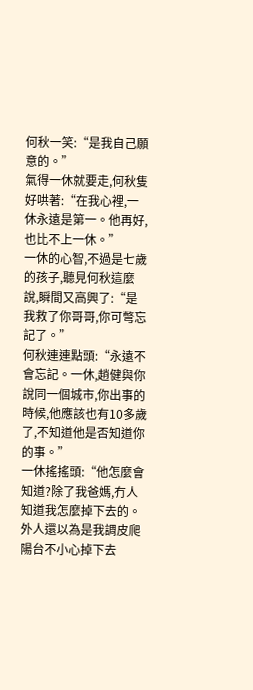何秋一笑:“是我自己願意的。”
氣得一休就要走,何秋隻好哄著:“在我心裡,一休永遠是第一。他再好,也比不上一休。”
一休的心智,不過是七歲的孩子,聽見何秋這麼說,瞬間又高興了:“是我救了你哥哥,你可彆忘記了。”
何秋連連點頭:“永遠不會忘記。一休,趙健與你說同一個城市,你出事的時候,他應該也有10多歲了,不知道他是否知道你的事。”
一休搖搖頭:“他怎麼會知道?除了我爸媽,冇人知道我怎麼掉下去的。
外人還以為是我調皮爬陽台不小心掉下去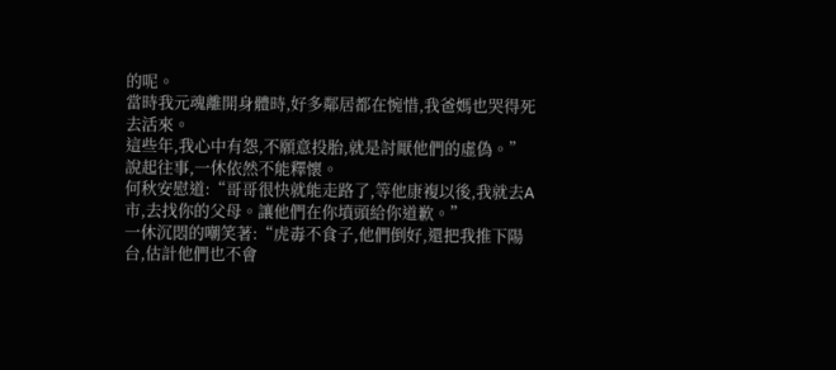的呢。
當時我元魂離開身體時,好多鄰居都在惋惜,我爸媽也哭得死去活來。
這些年,我心中有怨,不願意投胎,就是討厭他們的虛偽。”
說起往事,一休依然不能釋懷。
何秋安慰道:“哥哥很快就能走路了,等他康複以後,我就去A市,去找你的父母。讓他們在你墳頭給你道歉。”
一休沉悶的嘲笑著:“虎毒不食子,他們倒好,還把我推下陽台,估計他們也不會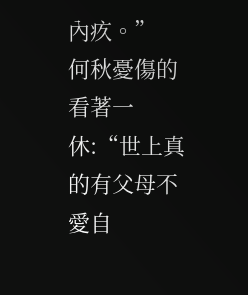內疚。”
何秋憂傷的看著一休:“世上真的有父母不愛自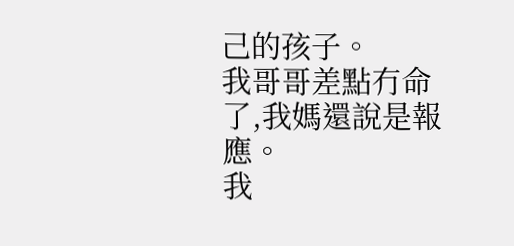己的孩子。
我哥哥差點冇命了,我媽還說是報應。
我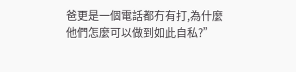爸更是一個電話都冇有打,為什麼他們怎麼可以做到如此自私?”